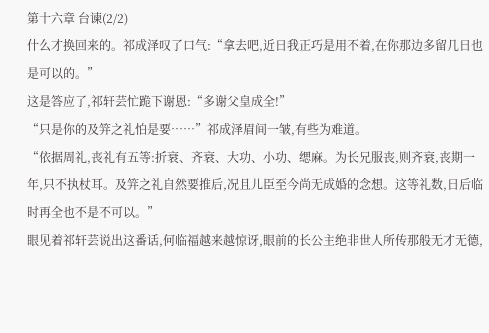第十六章 台谏(2/2)
什么才换回来的。祁成泽叹了口气:“拿去吧,近日我正巧是用不着,在你那边多留几日也是可以的。”
这是答应了,祁轩芸忙跪下谢恩:“多谢父皇成全!”
“只是你的及笄之礼怕是要……”祁成泽眉间一皱,有些为难道。
“依据周礼,丧礼有五等:折衰、齐衰、大功、小功、缌麻。为长兄服丧,则齐衰,丧期一年,只不执杖耳。及笄之礼自然要推后,况且儿臣至今尚无成婚的念想。这等礼数,日后临时再全也不是不可以。”
眼见着祁轩芸说出这番话,何临福越来越惊讶,眼前的长公主绝非世人所传那般无才无德,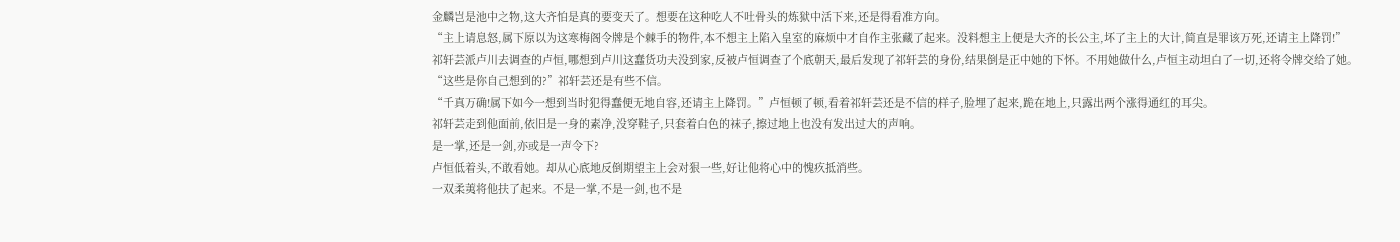金麟岂是池中之物,这大齐怕是真的要变天了。想要在这种吃人不吐骨头的炼狱中活下来,还是得看准方向。
“主上请息怒,属下原以为这寒梅阁令牌是个棘手的物件,本不想主上陷入皇室的麻烦中才自作主张藏了起来。没料想主上便是大齐的长公主,坏了主上的大计,简直是罪该万死,还请主上降罚!”
祁轩芸派卢川去调查的卢恒,哪想到卢川这蠢货功夫没到家,反被卢恒调查了个底朝天,最后发现了祁轩芸的身份,结果倒是正中她的下怀。不用她做什么,卢恒主动坦白了一切,还将令牌交给了她。
“这些是你自己想到的?”祁轩芸还是有些不信。
“千真万确!属下如今一想到当时犯得蠢便无地自容,还请主上降罚。”卢恒顿了顿,看着祁轩芸还是不信的样子,脸埋了起来,跪在地上,只露出两个涨得通红的耳尖。
祁轩芸走到他面前,依旧是一身的素净,没穿鞋子,只套着白色的袜子,擦过地上也没有发出过大的声响。
是一掌,还是一剑,亦或是一声令下?
卢恒低着头,不敢看她。却从心底地反倒期望主上会对狠一些,好让他将心中的愧疚抵消些。
一双柔荑将他扶了起来。不是一掌,不是一剑,也不是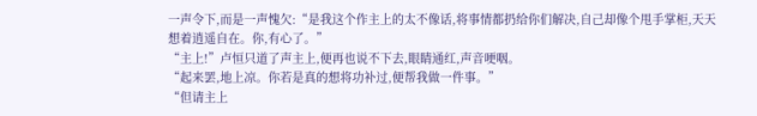一声令下,而是一声愧欠:“是我这个作主上的太不像话,将事情都扔给你们解决,自己却像个甩手掌柜,天天想着逍遥自在。你,有心了。”
“主上!”卢恒只道了声主上,便再也说不下去,眼睛通红,声音哽咽。
“起来罢,地上凉。你若是真的想将功补过,便帮我做一件事。”
“但请主上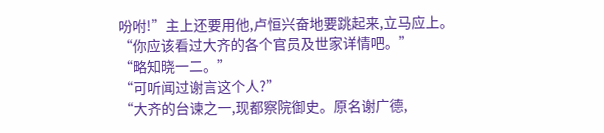吩咐!”主上还要用他,卢恒兴奋地要跳起来,立马应上。
“你应该看过大齐的各个官员及世家详情吧。”
“略知晓一二。”
“可听闻过谢言这个人?”
“大齐的台谏之一,现都察院御史。原名谢广德,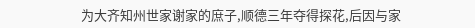为大齐知州世家谢家的庶子,顺德三年夺得探花,后因与家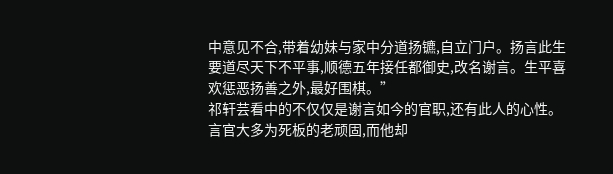中意见不合,带着幼妹与家中分道扬镳,自立门户。扬言此生要道尽天下不平事,顺德五年接任都御史,改名谢言。生平喜欢惩恶扬善之外,最好围棋。”
祁轩芸看中的不仅仅是谢言如今的官职,还有此人的心性。言官大多为死板的老顽固,而他却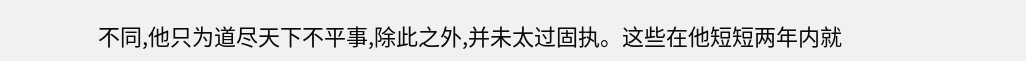不同,他只为道尽天下不平事,除此之外,并未太过固执。这些在他短短两年内就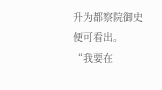升为都察院御史便可看出。
“我要在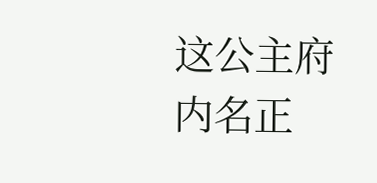这公主府内名正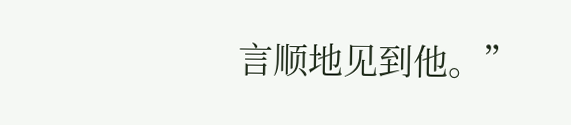言顺地见到他。”